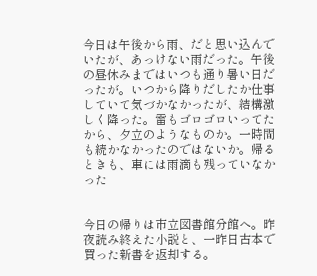今日は午後から雨、だと思い込んでいたが、あっけない雨だった。午後の昼休みまではいつも通り暑い日だったが。いつから降りだしたか仕事していて気づかなかったが、結構激しく降った。雷もゴロゴロいってたから、夕立のようなものか。一時間も続かなかったのではないか。帰るときも、車には雨滴も残っていなかった


今日の帰りは市立図書館分館へ。昨夜読み終えた小説と、一昨日古本で買った新書を返却する。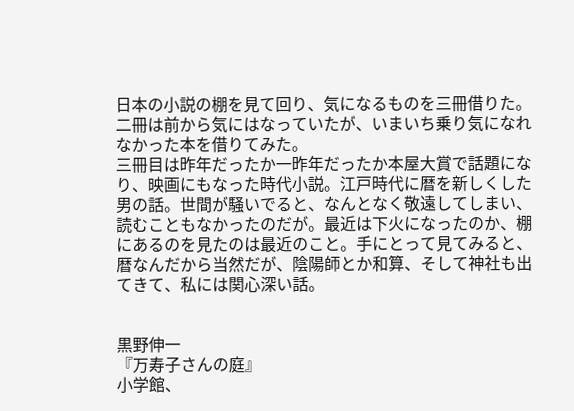日本の小説の棚を見て回り、気になるものを三冊借りた。
二冊は前から気にはなっていたが、いまいち乗り気になれなかった本を借りてみた。
三冊目は昨年だったか一昨年だったか本屋大賞で話題になり、映画にもなった時代小説。江戸時代に暦を新しくした男の話。世間が騒いでると、なんとなく敬遠してしまい、読むこともなかったのだが。最近は下火になったのか、棚にあるのを見たのは最近のこと。手にとって見てみると、暦なんだから当然だが、陰陽師とか和算、そして神社も出てきて、私には関心深い話。


黒野伸一
『万寿子さんの庭』
小学館、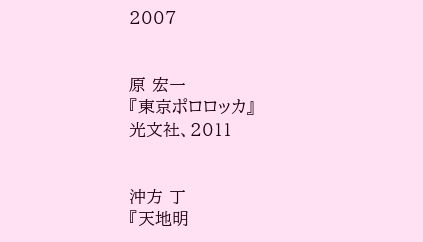2007


原 宏一
『東京ポロロッカ』
光文社、2011


沖方 丁
『天地明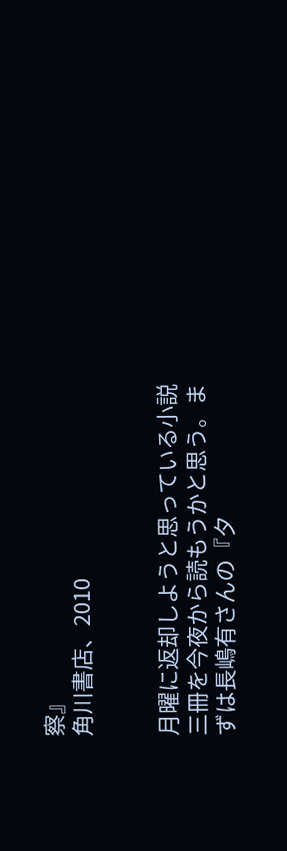察』
角川書店、2010


月曜に返却しようと思っている小説三冊を今夜から読もうかと思う。まずは長嶋有さんの『夕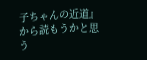子ちゃんの近道』から読もうかと思う